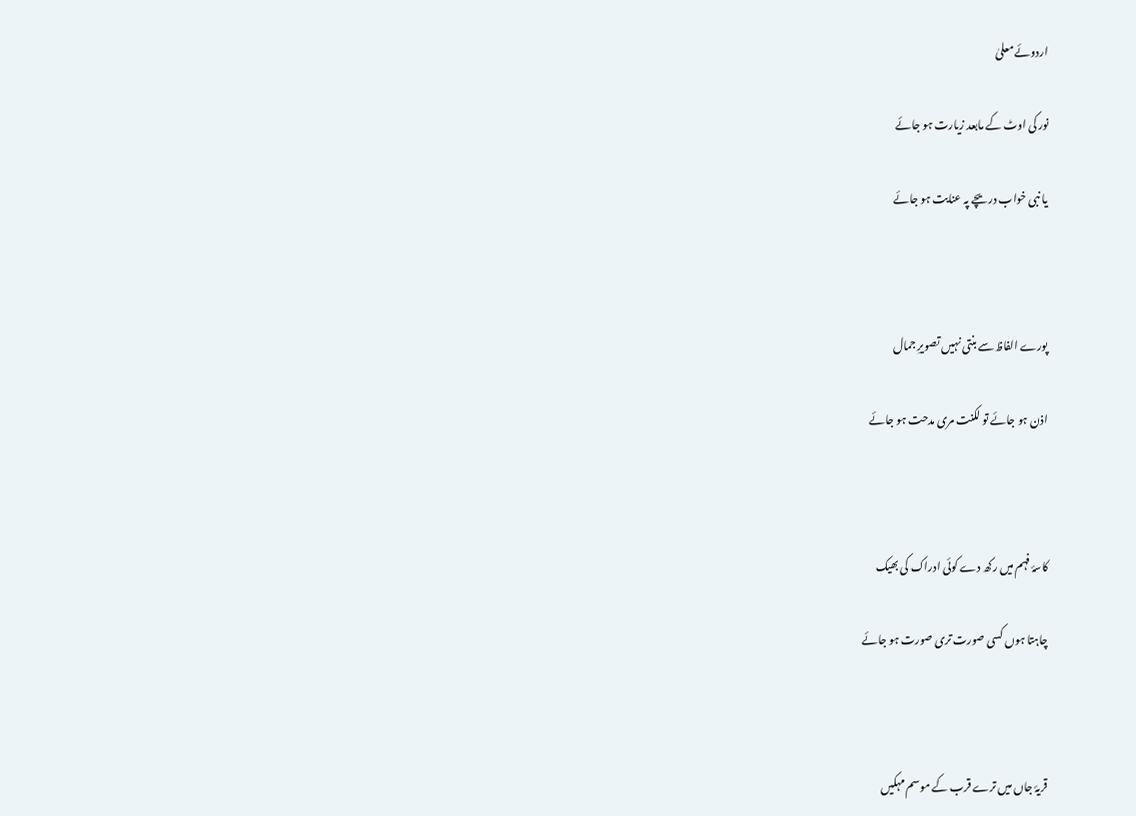اردوئے معلیٰ

نور کی اوٹ کے مابعد زیارت ہو جائے

یا نبی خواب دریچے پہ عنایت ہو جائے



پورے الفاظ سے بنتی نہیں تصویرِ جمال

اذن ہو جائے تو لکنت مری مدحت ہو جائے



کاسۂ فہم میں رکھ دے کوئی ادراک کی بھیک

چاہتا ہوں کسی صورت تری صورت ہو جائے



قریۂ جاں میں ترے قرب کے موسم مہکیں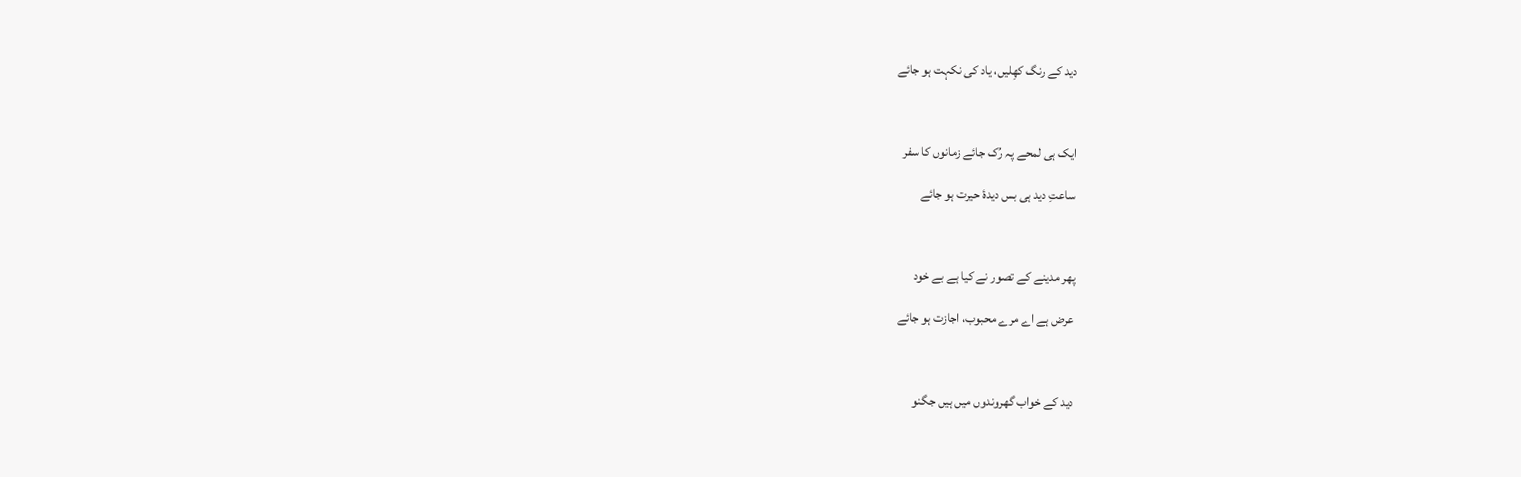دید کے رنگ کھِلیں، یاد کی نکہت ہو جائے



ایک ہی لمحے پہ رُک جائے زمانوں کا سفر

ساعتِ دید ہی بس دیدۂ حیرت ہو جائے



پھر مدینے کے تصور نے کیا ہے بے خود

عرض ہے اے مرے محبوب، اجازت ہو جائے



دید کے خواب گھروندوں میں ہیں جگنو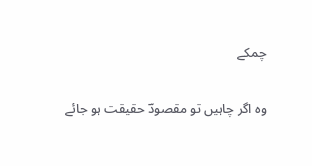چمکے

وہ اگر چاہیں تو مقصودؔ حقیقت ہو جائے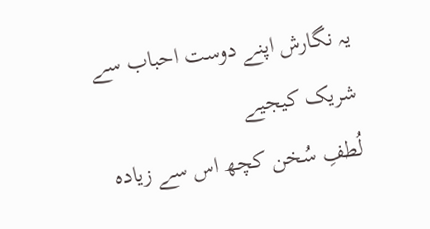یہ نگارش اپنے دوست احباب سے شریک کیجیے
لُطفِ سُخن کچھ اس سے زیادہ